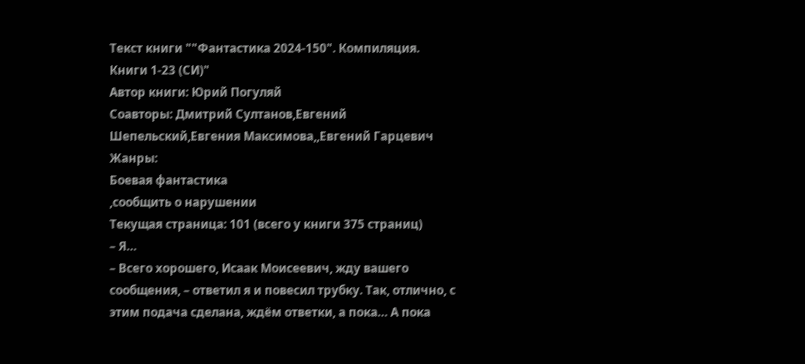Текст книги ""Фантастика 2024-150". Компиляция. Книги 1-23 (СИ)"
Автор книги: Юрий Погуляй
Соавторы: Дмитрий Султанов,Евгений Шепельский,Евгения Максимова,,Евгений Гарцевич
Жанры:
Боевая фантастика
,сообщить о нарушении
Текущая страница: 101 (всего у книги 375 страниц)
– Я…
– Всего хорошего, Исаак Моисеевич, жду вашего сообщения, – ответил я и повесил трубку. Так, отлично, с этим подача сделана, ждём ответки, а пока… А пока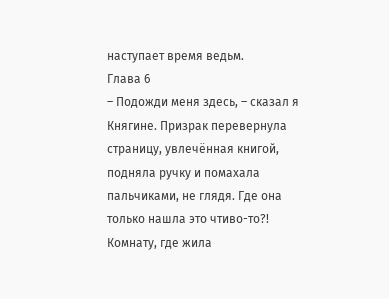наступает время ведьм.
Глава 6
– Подожди меня здесь, – сказал я Княгине. Призрак перевернула страницу, увлечённая книгой, подняла ручку и помахала пальчиками, не глядя. Где она только нашла это чтиво-то?!
Комнату, где жила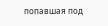попавшая под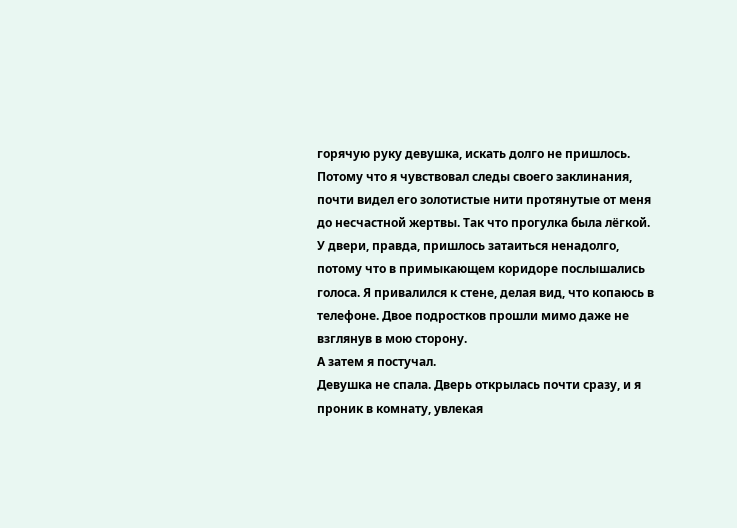горячую руку девушка, искать долго не пришлось. Потому что я чувствовал следы своего заклинания, почти видел его золотистые нити протянутые от меня до несчастной жертвы. Так что прогулка была лёгкой. У двери, правда, пришлось затаиться ненадолго, потому что в примыкающем коридоре послышались голоса. Я привалился к стене, делая вид, что копаюсь в телефоне. Двое подростков прошли мимо даже не взглянув в мою сторону.
А затем я постучал.
Девушка не спала. Дверь открылась почти сразу, и я проник в комнату, увлекая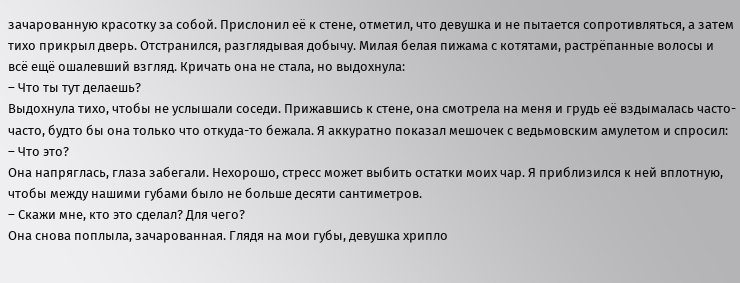зачарованную красотку за собой. Прислонил её к стене, отметил, что девушка и не пытается сопротивляться, а затем тихо прикрыл дверь. Отстранился, разглядывая добычу. Милая белая пижама с котятами, растрёпанные волосы и всё ещё ошалевший взгляд. Кричать она не стала, но выдохнула:
– Что ты тут делаешь?
Выдохнула тихо, чтобы не услышали соседи. Прижавшись к стене, она смотрела на меня и грудь её вздымалась часто-часто, будто бы она только что откуда-то бежала. Я аккуратно показал мешочек с ведьмовским амулетом и спросил:
– Что это?
Она напряглась, глаза забегали. Нехорошо, стресс может выбить остатки моих чар. Я приблизился к ней вплотную, чтобы между нашими губами было не больше десяти сантиметров.
– Скажи мне, кто это сделал? Для чего?
Она снова поплыла, зачарованная. Глядя на мои губы, девушка хрипло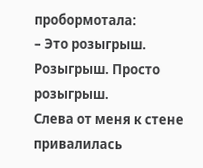пробормотала:
– Это розыгрыш. Розыгрыш. Просто розыгрыш.
Слева от меня к стене привалилась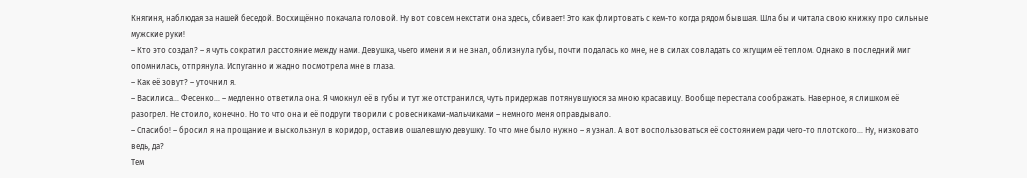Княгиня, наблюдая за нашей беседой. Восхищённо покачала головой. Ну вот совсем некстати она здесь, сбивает! Это как флиртовать с кем-то когда рядом бывшая. Шла бы и читала свою книжку про сильные мужские руки!
– Кто это создал? – я чуть сократил расстояние между нами. Девушка, чьего имени я и не знал, облизнула губы, почти подалась ко мне, не в силах совладать со жгущим её теплом. Однако в последний миг опомнилась, отпрянула. Испуганно и жадно посмотрела мне в глаза.
– Как её зовут? – уточнил я.
– Василиса… Фесенко… – медленно ответила она. Я чмокнул её в губы и тут же отстранился, чуть придержав потянувшуюся за мною красавицу. Вообще перестала соображать. Наверное, я слишком её разогрел. Не стоило, конечно. Но то что она и её подруги творили с ровесниками-мальчиками – немного меня оправдывало.
– Спасибо! – бросил я на прощание и выскользнул в коридор, оставив ошалевшую девушку. То что мне было нужно – я узнал. А вот воспользоваться её состоянием ради чего-то плотского… Ну, низковато ведь, да?
Тем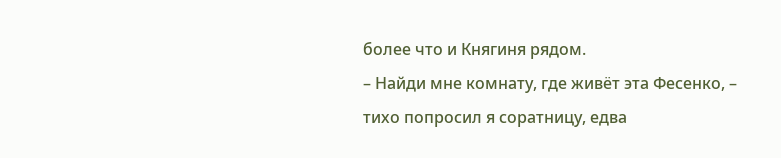более что и Княгиня рядом.
– Найди мне комнату, где живёт эта Фесенко, – тихо попросил я соратницу, едва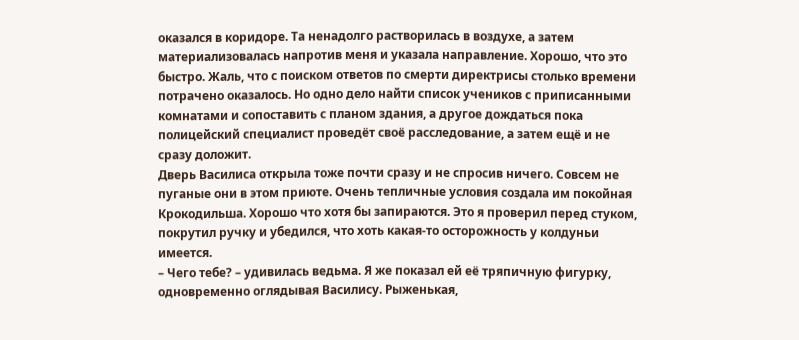оказался в коридоре. Та ненадолго растворилась в воздухе, а затем материализовалась напротив меня и указала направление. Хорошо, что это быстро. Жаль, что с поиском ответов по смерти директрисы столько времени потрачено оказалось. Но одно дело найти список учеников с приписанными комнатами и сопоставить с планом здания, а другое дождаться пока полицейский специалист проведёт своё расследование, а затем ещё и не сразу доложит.
Дверь Василиса открыла тоже почти сразу и не спросив ничего. Совсем не пуганые они в этом приюте. Очень тепличные условия создала им покойная Крокодильша. Хорошо что хотя бы запираются. Это я проверил перед стуком, покрутил ручку и убедился, что хоть какая-то осторожность у колдуньи имеется.
– Чего тебе? – удивилась ведьма. Я же показал ей её тряпичную фигурку, одновременно оглядывая Василису. Рыженькая,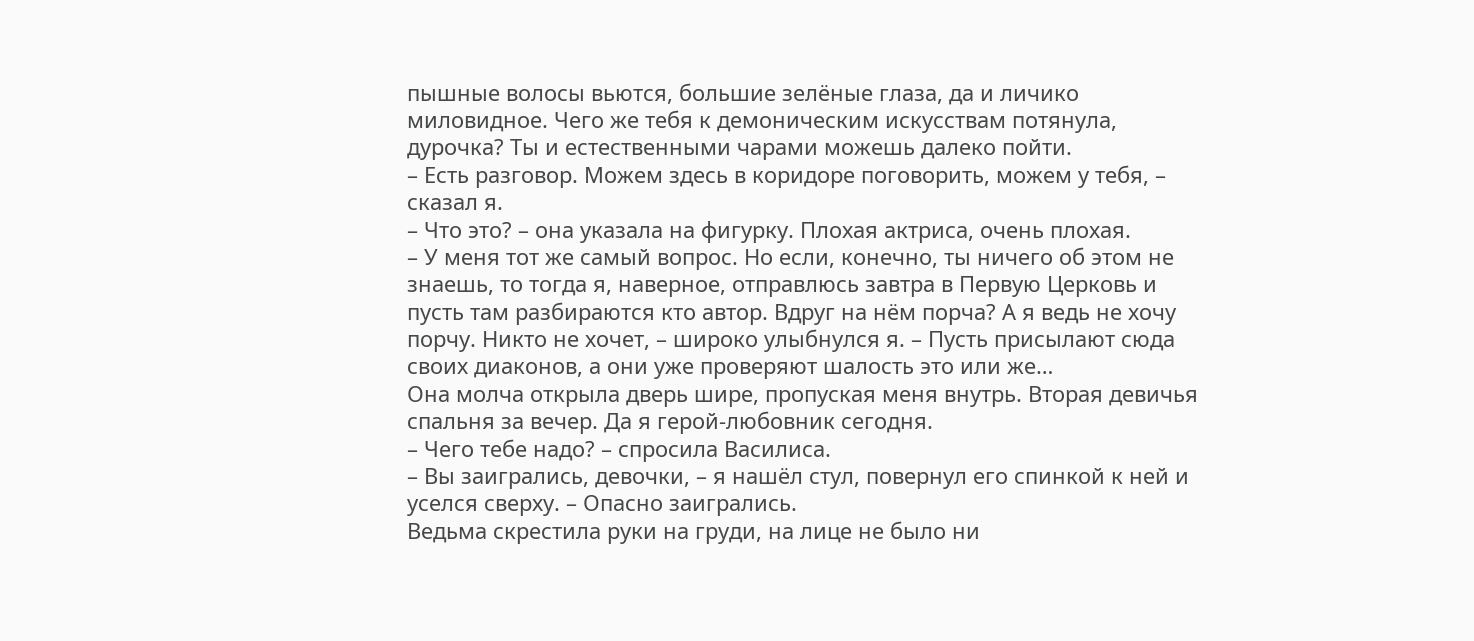пышные волосы вьются, большие зелёные глаза, да и личико миловидное. Чего же тебя к демоническим искусствам потянула, дурочка? Ты и естественными чарами можешь далеко пойти.
– Есть разговор. Можем здесь в коридоре поговорить, можем у тебя, – сказал я.
– Что это? – она указала на фигурку. Плохая актриса, очень плохая.
– У меня тот же самый вопрос. Но если, конечно, ты ничего об этом не знаешь, то тогда я, наверное, отправлюсь завтра в Первую Церковь и пусть там разбираются кто автор. Вдруг на нём порча? А я ведь не хочу порчу. Никто не хочет, – широко улыбнулся я. – Пусть присылают сюда своих диаконов, а они уже проверяют шалость это или же…
Она молча открыла дверь шире, пропуская меня внутрь. Вторая девичья спальня за вечер. Да я герой-любовник сегодня.
– Чего тебе надо? – спросила Василиса.
– Вы заигрались, девочки, – я нашёл стул, повернул его спинкой к ней и уселся сверху. – Опасно заигрались.
Ведьма скрестила руки на груди, на лице не было ни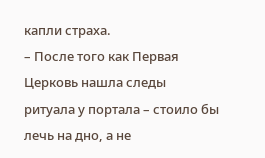капли страха.
– После того как Первая Церковь нашла следы ритуала у портала – стоило бы лечь на дно, а не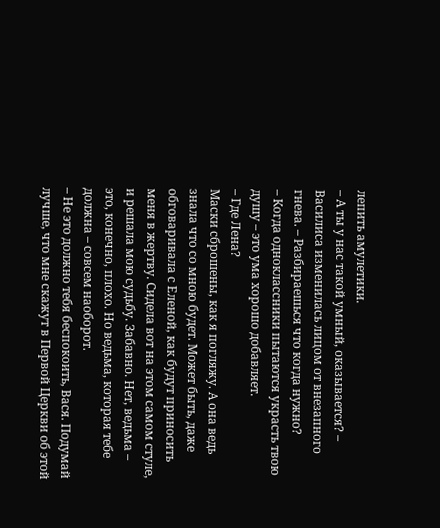лепить амулетики.
– А ты у нас такой умный, оказывается? – Василиса изменилась лицом от внезапного гнева. – Разбираешься что когда нужно?
– Когда одноклассники пытаются украсть твою душу – это ума хорошо добавляет.
– Где Лена?
Маски сброшены, как я погляжу. А она ведь знала что со мною будет. Может быть, даже обговаривала с Еленой, как будут приносить меня в жертву. Сидела вот на этом самом стуле, и решала мою судьбу. Забавно. Нет, ведьма – это, конечно, плохо. Но ведьма, которая тебе должна – совсем наоборот.
– Не это должно тебя беспокоить, Вася. Подумай лучше, что мне скажут в Первой Церкви об этой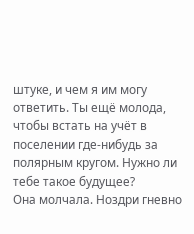штуке, и чем я им могу ответить. Ты ещё молода, чтобы встать на учёт в поселении где-нибудь за полярным кругом. Нужно ли тебе такое будущее?
Она молчала. Ноздри гневно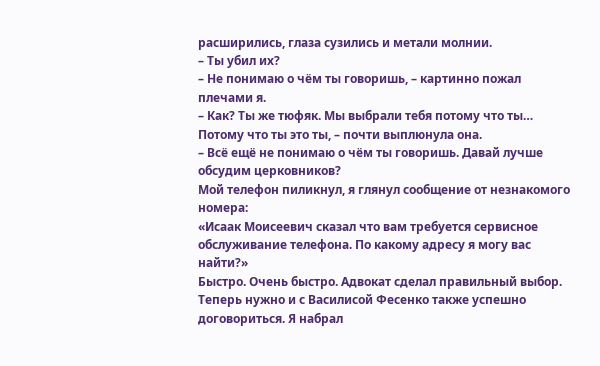расширились, глаза сузились и метали молнии.
– Ты убил их?
– Не понимаю о чём ты говоришь, – картинно пожал плечами я.
– Как? Ты же тюфяк. Мы выбрали тебя потому что ты… Потому что ты это ты, – почти выплюнула она.
– Всё ещё не понимаю о чём ты говоришь. Давай лучше обсудим церковников?
Мой телефон пиликнул, я глянул сообщение от незнакомого номера:
«Исаак Моисеевич сказал что вам требуется сервисное обслуживание телефона. По какому адресу я могу вас найти?»
Быстро. Очень быстро. Адвокат сделал правильный выбор. Теперь нужно и с Василисой Фесенко также успешно договориться. Я набрал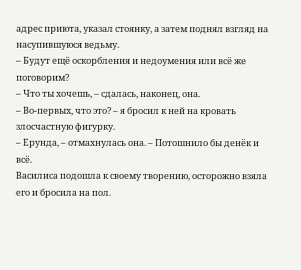адрес приюта, указал стоянку, а затем поднял взгляд на насупившуюся ведьму.
– Будут ещё оскорбления и недоумения или всё же поговорим?
– Что ты хочешь, – сдалась, наконец, она.
– Во-первых, что это? – я бросил к ней на кровать злосчастную фигурку.
– Ерунда, – отмахнулась она. – Потошнило бы денёк и всё.
Василиса подошла к своему творению, осторожно взяла его и бросила на пол.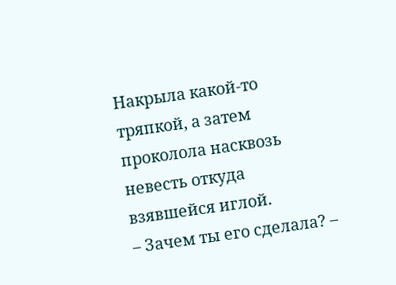Накрыла какой-то тряпкой, а затем проколола насквозь невесть откуда взявшейся иглой.
– Зачем ты его сделала? –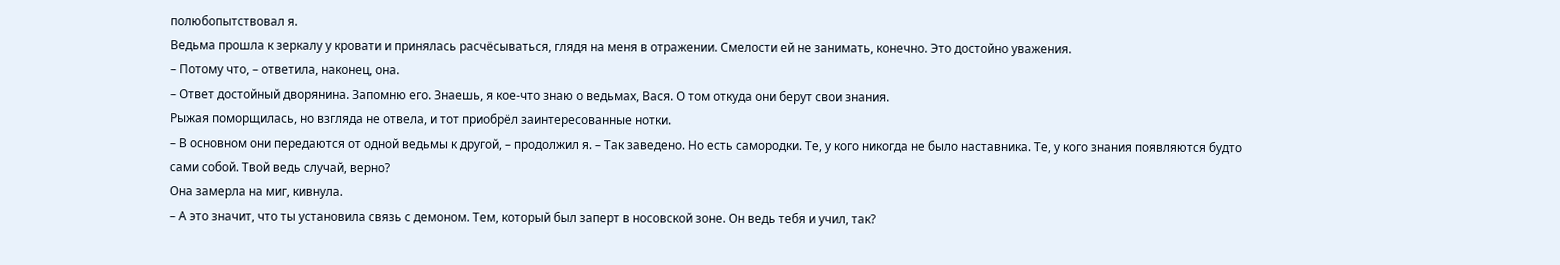полюбопытствовал я.
Ведьма прошла к зеркалу у кровати и принялась расчёсываться, глядя на меня в отражении. Смелости ей не занимать, конечно. Это достойно уважения.
– Потому что, – ответила, наконец, она.
– Ответ достойный дворянина. Запомню его. Знаешь, я кое-что знаю о ведьмах, Вася. О том откуда они берут свои знания.
Рыжая поморщилась, но взгляда не отвела, и тот приобрёл заинтересованные нотки.
– В основном они передаются от одной ведьмы к другой, – продолжил я. – Так заведено. Но есть самородки. Те, у кого никогда не было наставника. Те, у кого знания появляются будто сами собой. Твой ведь случай, верно?
Она замерла на миг, кивнула.
– А это значит, что ты установила связь с демоном. Тем, который был заперт в носовской зоне. Он ведь тебя и учил, так?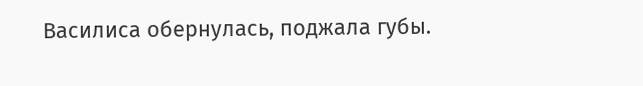Василиса обернулась, поджала губы.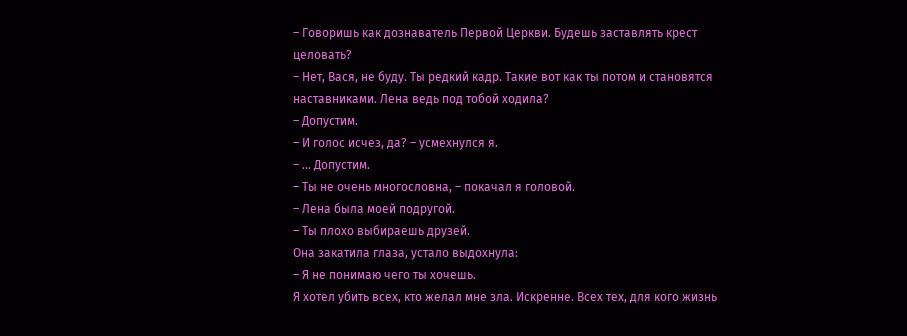– Говоришь как дознаватель Первой Церкви. Будешь заставлять крест целовать?
– Нет, Вася, не буду. Ты редкий кадр. Такие вот как ты потом и становятся наставниками. Лена ведь под тобой ходила?
– Допустим.
– И голос исчез, да? – усмехнулся я.
– … Допустим.
– Ты не очень многословна, – покачал я головой.
– Лена была моей подругой.
– Ты плохо выбираешь друзей.
Она закатила глаза, устало выдохнула:
– Я не понимаю чего ты хочешь.
Я хотел убить всех, кто желал мне зла. Искренне. Всех тех, для кого жизнь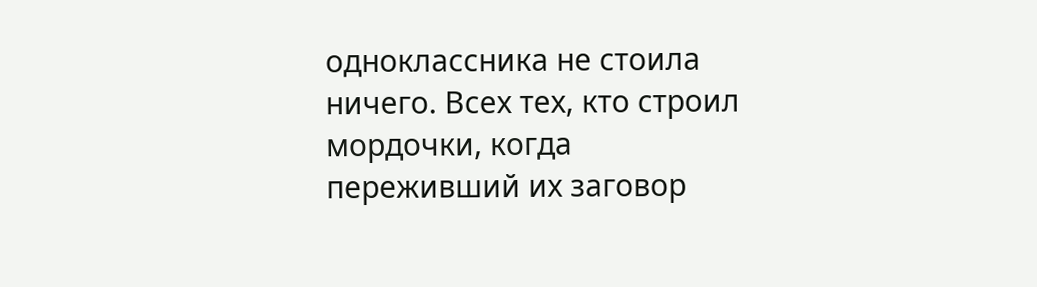одноклассника не стоила ничего. Всех тех, кто строил мордочки, когда переживший их заговор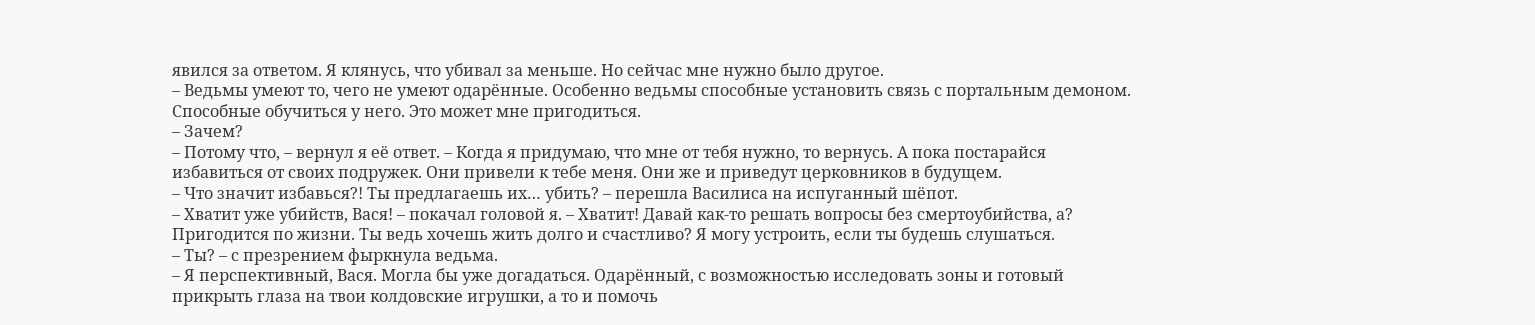явился за ответом. Я клянусь, что убивал за меньше. Но сейчас мне нужно было другое.
– Ведьмы умеют то, чего не умеют одарённые. Особенно ведьмы способные установить связь с портальным демоном. Способные обучиться у него. Это может мне пригодиться.
– Зачем?
– Потому что, – вернул я её ответ. – Когда я придумаю, что мне от тебя нужно, то вернусь. А пока постарайся избавиться от своих подружек. Они привели к тебе меня. Они же и приведут церковников в будущем.
– Что значит избавься?! Ты предлагаешь их… убить? – перешла Василиса на испуганный шёпот.
– Хватит уже убийств, Вася! – покачал головой я. – Хватит! Давай как-то решать вопросы без смертоубийства, а? Пригодится по жизни. Ты ведь хочешь жить долго и счастливо? Я могу устроить, если ты будешь слушаться.
– Ты? – с презрением фыркнула ведьма.
– Я перспективный, Вася. Могла бы уже догадаться. Одарённый, с возможностью исследовать зоны и готовый прикрыть глаза на твои колдовские игрушки, а то и помочь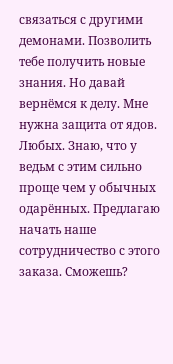связаться с другими демонами. Позволить тебе получить новые знания. Но давай вернёмся к делу. Мне нужна защита от ядов. Любых. Знаю, что у ведьм с этим сильно проще чем у обычных одарённых. Предлагаю начать наше сотрудничество с этого заказа. Сможешь?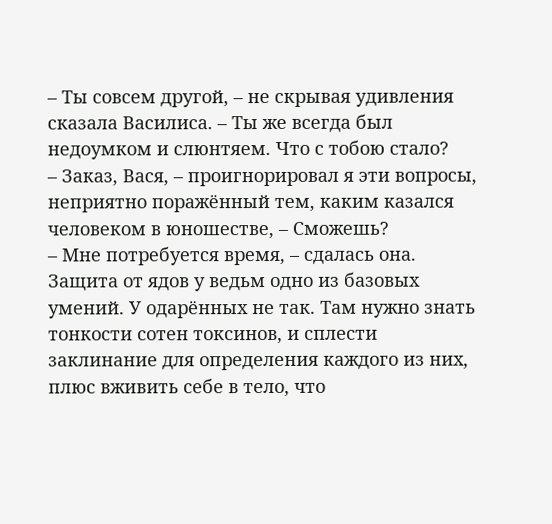– Ты совсем другой, – не скрывая удивления сказала Василиса. – Ты же всегда был недоумком и слюнтяем. Что с тобою стало?
– Заказ, Вася, – проигнорировал я эти вопросы, неприятно поражённый тем, каким казался человеком в юношестве, – Сможешь?
– Мне потребуется время, – сдалась она. Защита от ядов у ведьм одно из базовых умений. У одарённых не так. Там нужно знать тонкости сотен токсинов, и сплести заклинание для определения каждого из них, плюс вживить себе в тело, что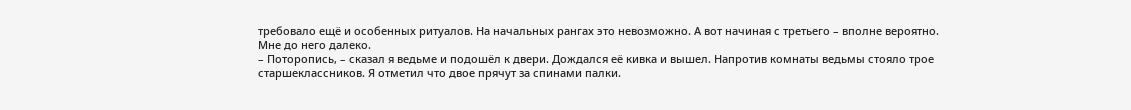требовало ещё и особенных ритуалов. На начальных рангах это невозможно. А вот начиная с третьего – вполне вероятно. Мне до него далеко.
– Поторопись, – сказал я ведьме и подошёл к двери. Дождался её кивка и вышел. Напротив комнаты ведьмы стояло трое старшеклассников. Я отметил что двое прячут за спинами палки.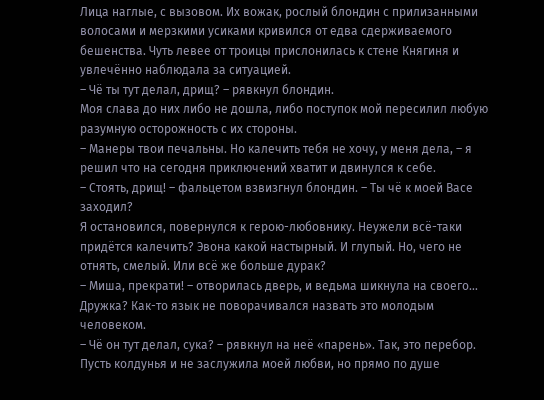Лица наглые, с вызовом. Их вожак, рослый блондин с прилизанными волосами и мерзкими усиками кривился от едва сдерживаемого бешенства. Чуть левее от троицы прислонилась к стене Княгиня и увлечённо наблюдала за ситуацией.
– Чё ты тут делал, дрищ? – рявкнул блондин.
Моя слава до них либо не дошла, либо поступок мой пересилил любую разумную осторожность с их стороны.
– Манеры твои печальны. Но калечить тебя не хочу, у меня дела, – я решил что на сегодня приключений хватит и двинулся к себе.
– Стоять, дрищ! – фальцетом взвизгнул блондин. – Ты чё к моей Васе заходил?
Я остановился, повернулся к герою-любовнику. Неужели всё-таки придётся калечить? Эвона какой настырный. И глупый. Но, чего не отнять, смелый. Или всё же больше дурак?
– Миша, прекрати! – отворилась дверь, и ведьма шикнула на своего… Дружка? Как-то язык не поворачивался назвать это молодым человеком.
– Чё он тут делал, сука? – рявкнул на неё «парень». Так, это перебор. Пусть колдунья и не заслужила моей любви, но прямо по душе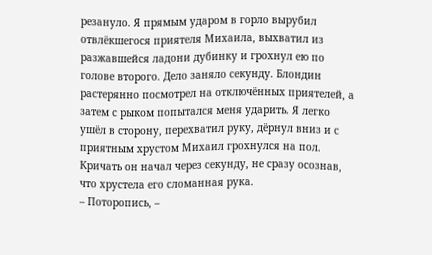резануло. Я прямым ударом в горло вырубил отвлёкшегося приятеля Михаила, выхватил из разжавшейся ладони дубинку и грохнул ею по голове второго. Дело заняло секунду. Блондин растерянно посмотрел на отключённых приятелей, а затем с рыком попытался меня ударить. Я легко ушёл в сторону, перехватил руку, дёрнул вниз и с приятным хрустом Михаил грохнулся на пол. Кричать он начал через секунду, не сразу осознав, что хрустела его сломанная рука.
– Поторопись, –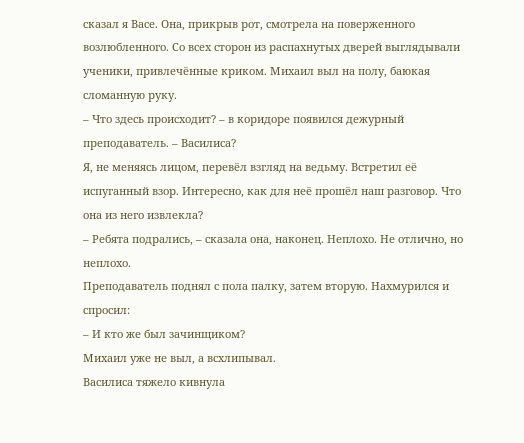сказал я Васе. Она, прикрыв рот, смотрела на поверженного возлюбленного. Со всех сторон из распахнутых дверей выглядывали ученики, привлечённые криком. Михаил выл на полу, баюкая сломанную руку.
– Что здесь происходит? – в коридоре появился дежурный преподаватель. – Василиса?
Я, не меняясь лицом, перевёл взгляд на ведьму. Встретил её испуганный взор. Интересно, как для неё прошёл наш разговор. Что она из него извлекла?
– Ребята подрались, – сказала она, наконец. Неплохо. Не отлично, но неплохо.
Преподаватель поднял с пола палку, затем вторую. Нахмурился и спросил:
– И кто же был зачинщиком?
Михаил уже не выл, а всхлипывал.
Василиса тяжело кивнула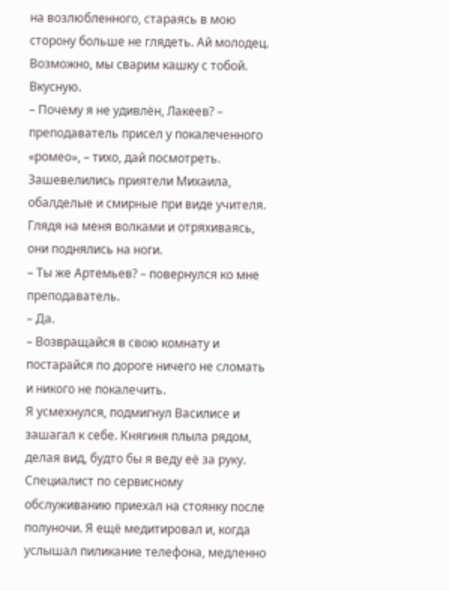на возлюбленного, стараясь в мою сторону больше не глядеть. Ай молодец. Возможно, мы сварим кашку с тобой. Вкусную.
– Почему я не удивлён, Лакеев? – преподаватель присел у покалеченного «ромео», – тихо, дай посмотреть.
Зашевелились приятели Михаила, обалделые и смирные при виде учителя. Глядя на меня волками и отряхиваясь, они поднялись на ноги.
– Ты же Артемьев? – повернулся ко мне преподаватель.
– Да.
– Возвращайся в свою комнату и постарайся по дороге ничего не сломать и никого не покалечить.
Я усмехнулся, подмигнул Василисе и зашагал к себе. Княгиня плыла рядом, делая вид, будто бы я веду её за руку.
Специалист по сервисному обслуживанию приехал на стоянку после полуночи. Я ещё медитировал и, когда услышал пиликание телефона, медленно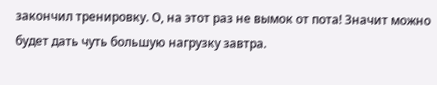закончил тренировку. О, на этот раз не вымок от пота! Значит можно будет дать чуть большую нагрузку завтра.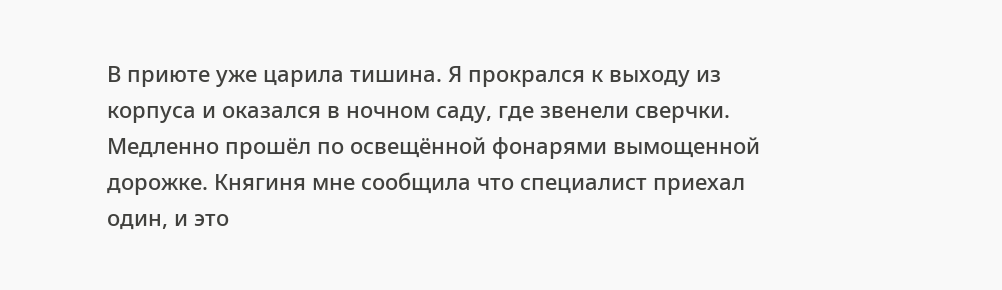В приюте уже царила тишина. Я прокрался к выходу из корпуса и оказался в ночном саду, где звенели сверчки. Медленно прошёл по освещённой фонарями вымощенной дорожке. Княгиня мне сообщила что специалист приехал один, и это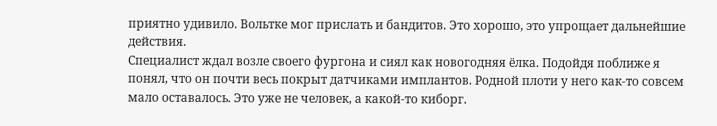приятно удивило. Вольтке мог прислать и бандитов. Это хорошо, это упрощает дальнейшие действия.
Специалист ждал возле своего фургона и сиял как новогодняя ёлка. Подойдя поближе я понял, что он почти весь покрыт датчиками имплантов. Родной плоти у него как-то совсем мало оставалось. Это уже не человек, а какой-то киборг.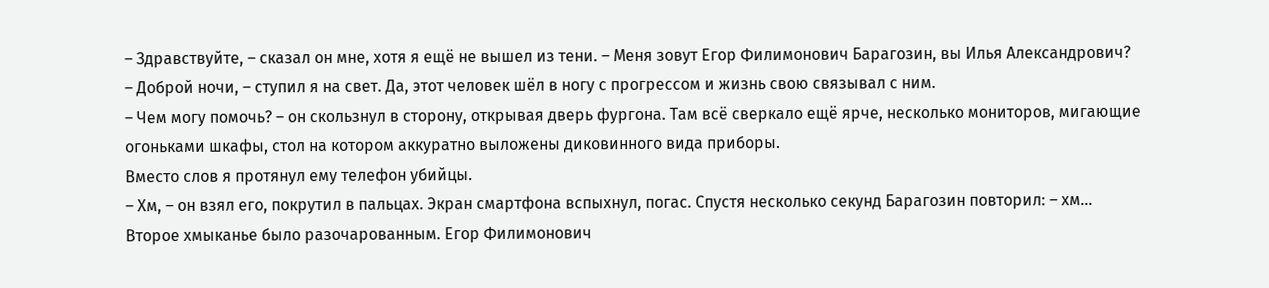– Здравствуйте, – сказал он мне, хотя я ещё не вышел из тени. – Меня зовут Егор Филимонович Барагозин, вы Илья Александрович?
– Доброй ночи, – ступил я на свет. Да, этот человек шёл в ногу с прогрессом и жизнь свою связывал с ним.
– Чем могу помочь? – он скользнул в сторону, открывая дверь фургона. Там всё сверкало ещё ярче, несколько мониторов, мигающие огоньками шкафы, стол на котором аккуратно выложены диковинного вида приборы.
Вместо слов я протянул ему телефон убийцы.
– Хм, – он взял его, покрутил в пальцах. Экран смартфона вспыхнул, погас. Спустя несколько секунд Барагозин повторил: – хм…
Второе хмыканье было разочарованным. Егор Филимонович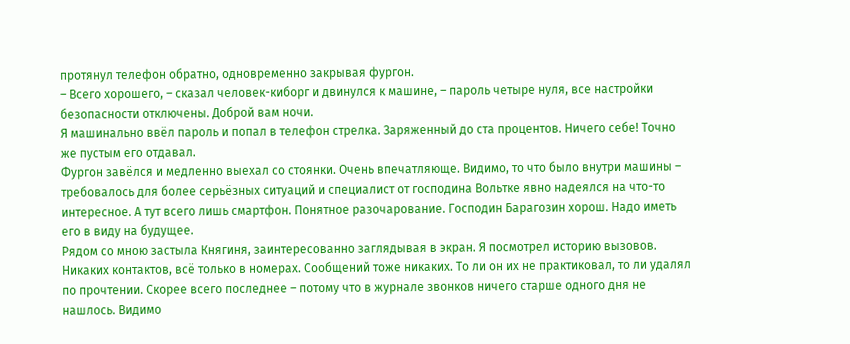протянул телефон обратно, одновременно закрывая фургон.
– Всего хорошего, – сказал человек-киборг и двинулся к машине, – пароль четыре нуля, все настройки безопасности отключены. Доброй вам ночи.
Я машинально ввёл пароль и попал в телефон стрелка. Заряженный до ста процентов. Ничего себе! Точно же пустым его отдавал.
Фургон завёлся и медленно выехал со стоянки. Очень впечатляюще. Видимо, то что было внутри машины – требовалось для более серьёзных ситуаций и специалист от господина Вольтке явно надеялся на что-то интересное. А тут всего лишь смартфон. Понятное разочарование. Господин Барагозин хорош. Надо иметь его в виду на будущее.
Рядом со мною застыла Княгиня, заинтересованно заглядывая в экран. Я посмотрел историю вызовов. Никаких контактов, всё только в номерах. Сообщений тоже никаких. То ли он их не практиковал, то ли удалял по прочтении. Скорее всего последнее – потому что в журнале звонков ничего старше одного дня не нашлось. Видимо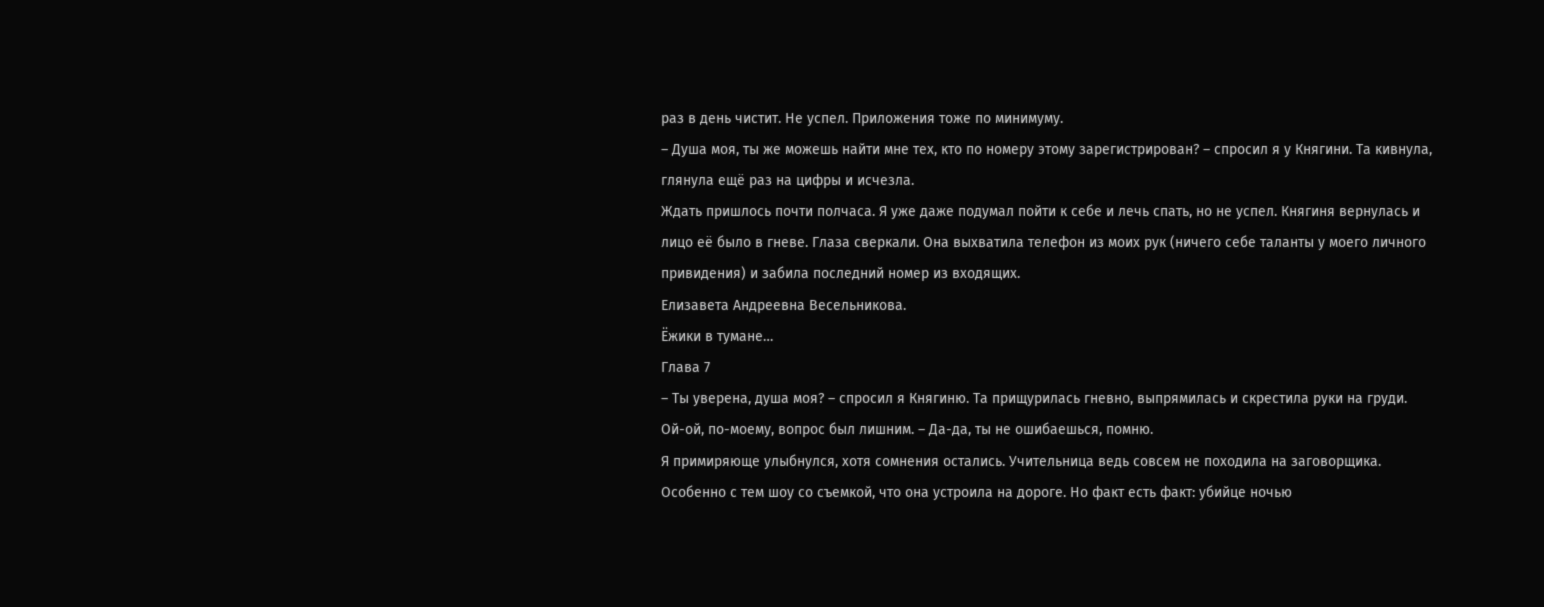раз в день чистит. Не успел. Приложения тоже по минимуму.
– Душа моя, ты же можешь найти мне тех, кто по номеру этому зарегистрирован? – спросил я у Княгини. Та кивнула, глянула ещё раз на цифры и исчезла.
Ждать пришлось почти полчаса. Я уже даже подумал пойти к себе и лечь спать, но не успел. Княгиня вернулась и лицо её было в гневе. Глаза сверкали. Она выхватила телефон из моих рук (ничего себе таланты у моего личного привидения) и забила последний номер из входящих.
Елизавета Андреевна Весельникова.
Ёжики в тумане…
Глава 7
– Ты уверена, душа моя? – спросил я Княгиню. Та прищурилась гневно, выпрямилась и скрестила руки на груди. Ой-ой, по-моему, вопрос был лишним. – Да-да, ты не ошибаешься, помню.
Я примиряюще улыбнулся, хотя сомнения остались. Учительница ведь совсем не походила на заговорщика. Особенно с тем шоу со съемкой, что она устроила на дороге. Но факт есть факт: убийце ночью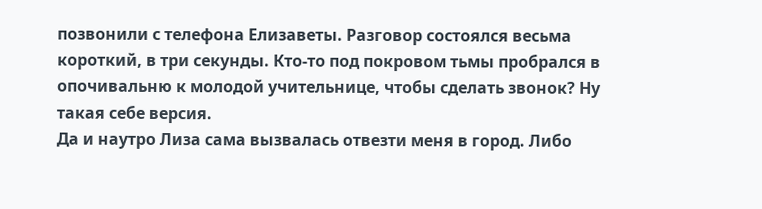позвонили с телефона Елизаветы. Разговор состоялся весьма короткий, в три секунды. Кто-то под покровом тьмы пробрался в опочивальню к молодой учительнице, чтобы сделать звонок? Ну такая себе версия.
Да и наутро Лиза сама вызвалась отвезти меня в город. Либо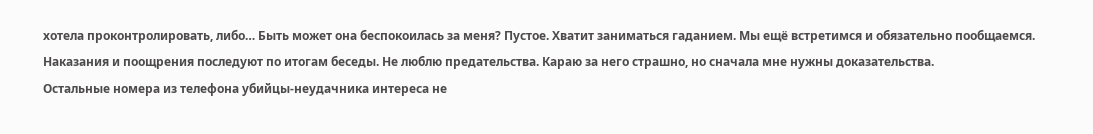хотела проконтролировать, либо… Быть может она беспокоилась за меня? Пустое. Хватит заниматься гаданием. Мы ещё встретимся и обязательно пообщаемся. Наказания и поощрения последуют по итогам беседы. Не люблю предательства. Караю за него страшно, но сначала мне нужны доказательства.
Остальные номера из телефона убийцы-неудачника интереса не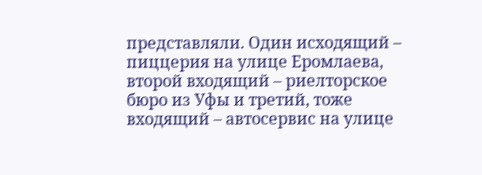представляли. Один исходящий – пиццерия на улице Еромлаева, второй входящий – риелторское бюро из Уфы и третий, тоже входящий – автосервис на улице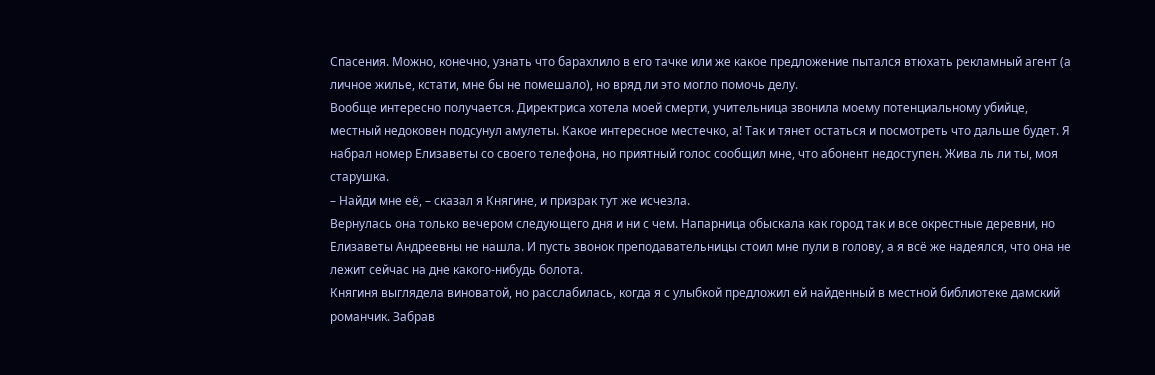Спасения. Можно, конечно, узнать что барахлило в его тачке или же какое предложение пытался втюхать рекламный агент (а личное жилье, кстати, мне бы не помешало), но вряд ли это могло помочь делу.
Вообще интересно получается. Директриса хотела моей смерти, учительница звонила моему потенциальному убийце, местный недоковен подсунул амулеты. Какое интересное местечко, а! Так и тянет остаться и посмотреть что дальше будет. Я набрал номер Елизаветы со своего телефона, но приятный голос сообщил мне, что абонент недоступен. Жива ль ли ты, моя старушка.
– Найди мне её, – сказал я Княгине, и призрак тут же исчезла.
Вернулась она только вечером следующего дня и ни с чем. Напарница обыскала как город так и все окрестные деревни, но Елизаветы Андреевны не нашла. И пусть звонок преподавательницы стоил мне пули в голову, а я всё же надеялся, что она не лежит сейчас на дне какого-нибудь болота.
Княгиня выглядела виноватой, но расслабилась, когда я с улыбкой предложил ей найденный в местной библиотеке дамский романчик. Забрав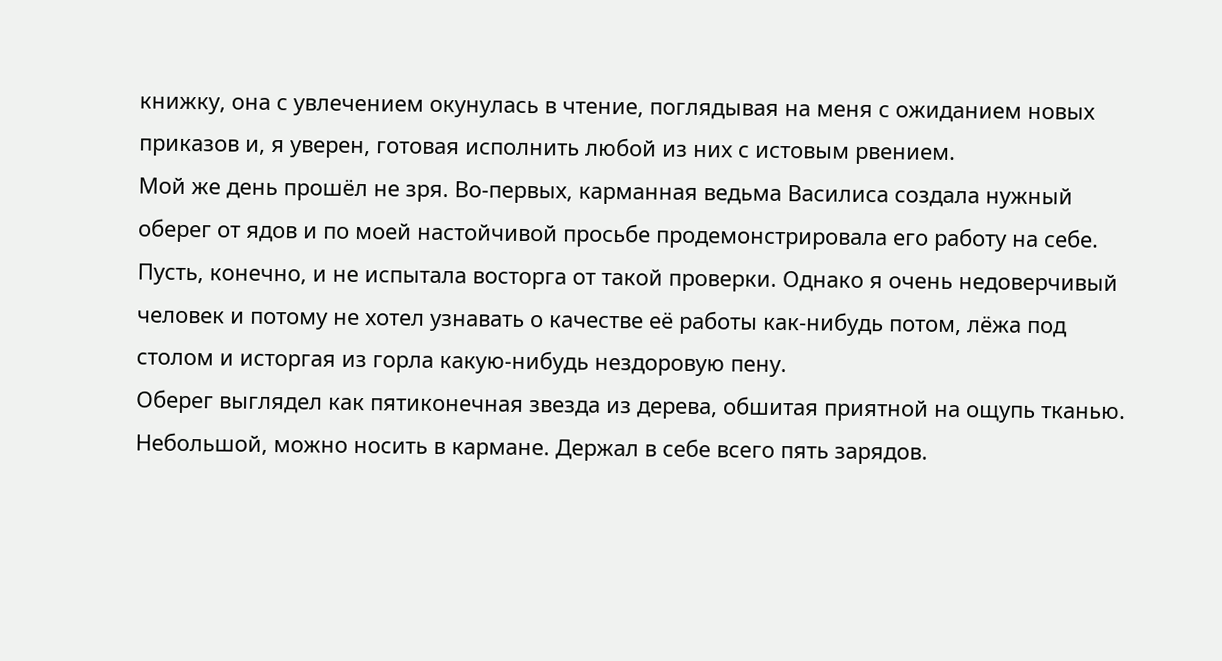книжку, она с увлечением окунулась в чтение, поглядывая на меня с ожиданием новых приказов и, я уверен, готовая исполнить любой из них с истовым рвением.
Мой же день прошёл не зря. Во-первых, карманная ведьма Василиса создала нужный оберег от ядов и по моей настойчивой просьбе продемонстрировала его работу на себе. Пусть, конечно, и не испытала восторга от такой проверки. Однако я очень недоверчивый человек и потому не хотел узнавать о качестве её работы как-нибудь потом, лёжа под столом и исторгая из горла какую-нибудь нездоровую пену.
Оберег выглядел как пятиконечная звезда из дерева, обшитая приятной на ощупь тканью. Небольшой, можно носить в кармане. Держал в себе всего пять зарядов.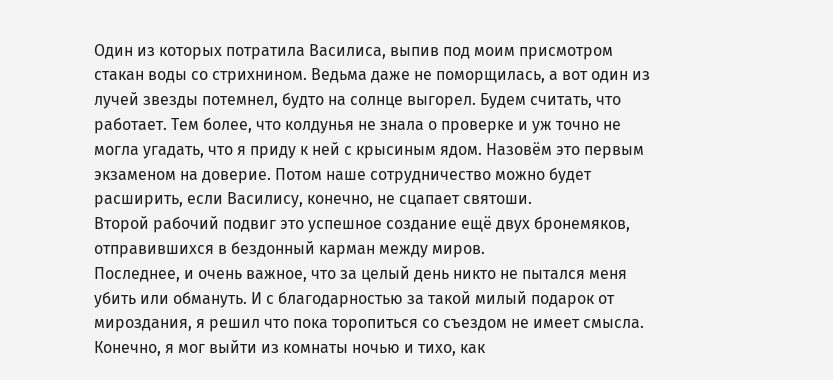Один из которых потратила Василиса, выпив под моим присмотром стакан воды со стрихнином. Ведьма даже не поморщилась, а вот один из лучей звезды потемнел, будто на солнце выгорел. Будем считать, что работает. Тем более, что колдунья не знала о проверке и уж точно не могла угадать, что я приду к ней с крысиным ядом. Назовём это первым экзаменом на доверие. Потом наше сотрудничество можно будет расширить, если Василису, конечно, не сцапает святоши.
Второй рабочий подвиг это успешное создание ещё двух бронемяков, отправившихся в бездонный карман между миров.
Последнее, и очень важное, что за целый день никто не пытался меня убить или обмануть. И с благодарностью за такой милый подарок от мироздания, я решил что пока торопиться со съездом не имеет смысла. Конечно, я мог выйти из комнаты ночью и тихо, как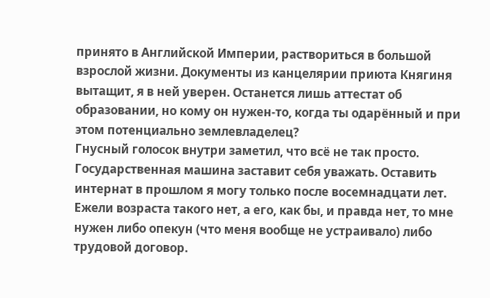принято в Английской Империи, раствориться в большой взрослой жизни. Документы из канцелярии приюта Княгиня вытащит, я в ней уверен. Останется лишь аттестат об образовании, но кому он нужен-то, когда ты одарённый и при этом потенциально землевладелец?
Гнусный голосок внутри заметил, что всё не так просто. Государственная машина заставит себя уважать. Оставить интернат в прошлом я могу только после восемнадцати лет. Ежели возраста такого нет, а его, как бы, и правда нет, то мне нужен либо опекун (что меня вообще не устраивало) либо трудовой договор.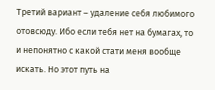Третий вариант – удаление себя любимого отовсюду. Ибо если тебя нет на бумагах, то и непонятно с какой стати меня вообще искать. Но этот путь на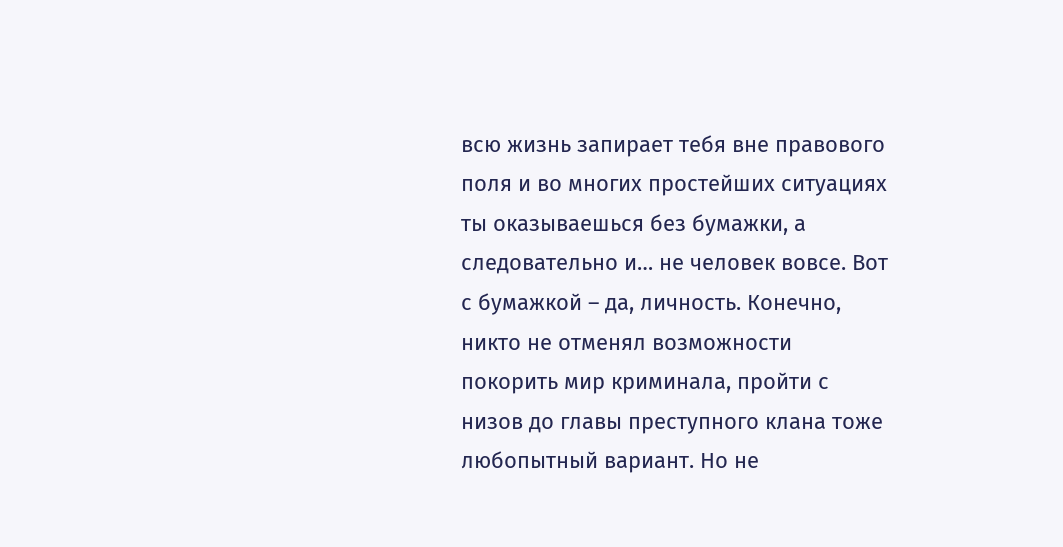всю жизнь запирает тебя вне правового поля и во многих простейших ситуациях ты оказываешься без бумажки, а следовательно и… не человек вовсе. Вот с бумажкой – да, личность. Конечно, никто не отменял возможности покорить мир криминала, пройти с низов до главы преступного клана тоже любопытный вариант. Но не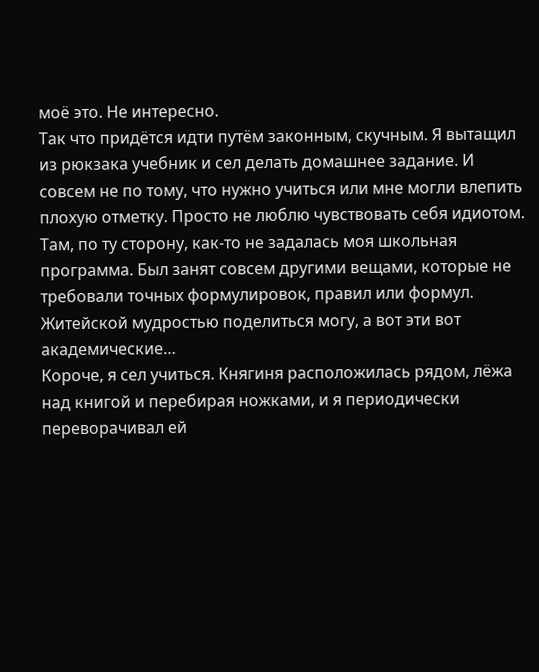моё это. Не интересно.
Так что придётся идти путём законным, скучным. Я вытащил из рюкзака учебник и сел делать домашнее задание. И совсем не по тому, что нужно учиться или мне могли влепить плохую отметку. Просто не люблю чувствовать себя идиотом. Там, по ту сторону, как-то не задалась моя школьная программа. Был занят совсем другими вещами, которые не требовали точных формулировок, правил или формул. Житейской мудростью поделиться могу, а вот эти вот академические…
Короче, я сел учиться. Княгиня расположилась рядом, лёжа над книгой и перебирая ножками, и я периодически переворачивал ей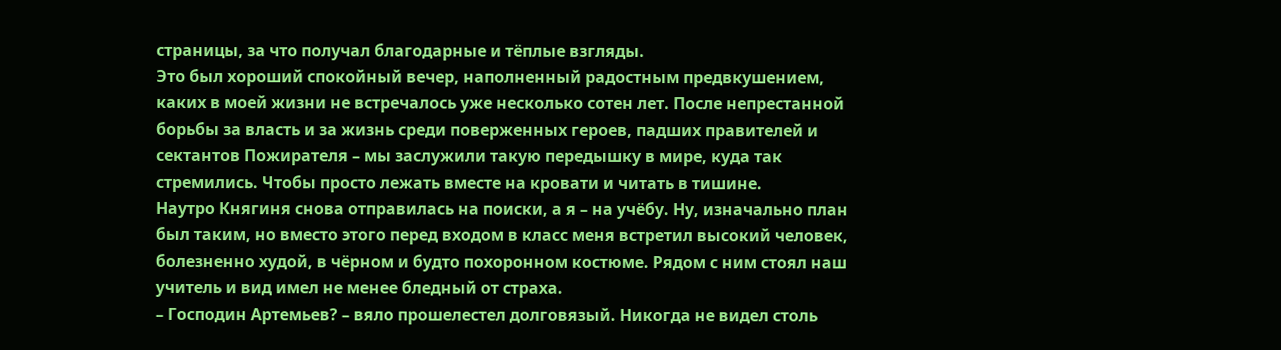страницы, за что получал благодарные и тёплые взгляды.
Это был хороший спокойный вечер, наполненный радостным предвкушением, каких в моей жизни не встречалось уже несколько сотен лет. После непрестанной борьбы за власть и за жизнь среди поверженных героев, падших правителей и сектантов Пожирателя – мы заслужили такую передышку в мире, куда так стремились. Чтобы просто лежать вместе на кровати и читать в тишине.
Наутро Княгиня снова отправилась на поиски, а я – на учёбу. Ну, изначально план был таким, но вместо этого перед входом в класс меня встретил высокий человек, болезненно худой, в чёрном и будто похоронном костюме. Рядом с ним стоял наш учитель и вид имел не менее бледный от страха.
– Господин Артемьев? – вяло прошелестел долговязый. Никогда не видел столь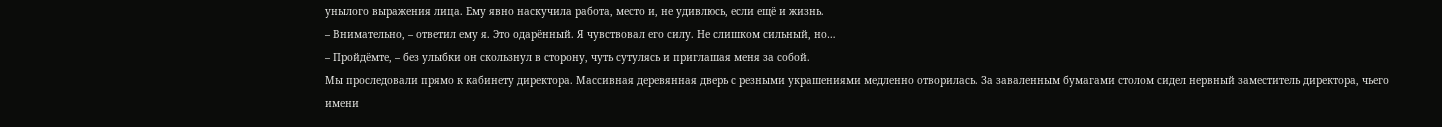унылого выражения лица. Ему явно наскучила работа, место и, не удивлюсь, если ещё и жизнь.
– Внимательно, – ответил ему я. Это одарённый. Я чувствовал его силу. Не слишком сильный, но…
– Пройдёмте, – без улыбки он скользнул в сторону, чуть сутулясь и приглашая меня за собой.
Мы проследовали прямо к кабинету директора. Массивная деревянная дверь с резными украшениями медленно отворилась. За заваленным бумагами столом сидел нервный заместитель директора, чьего имени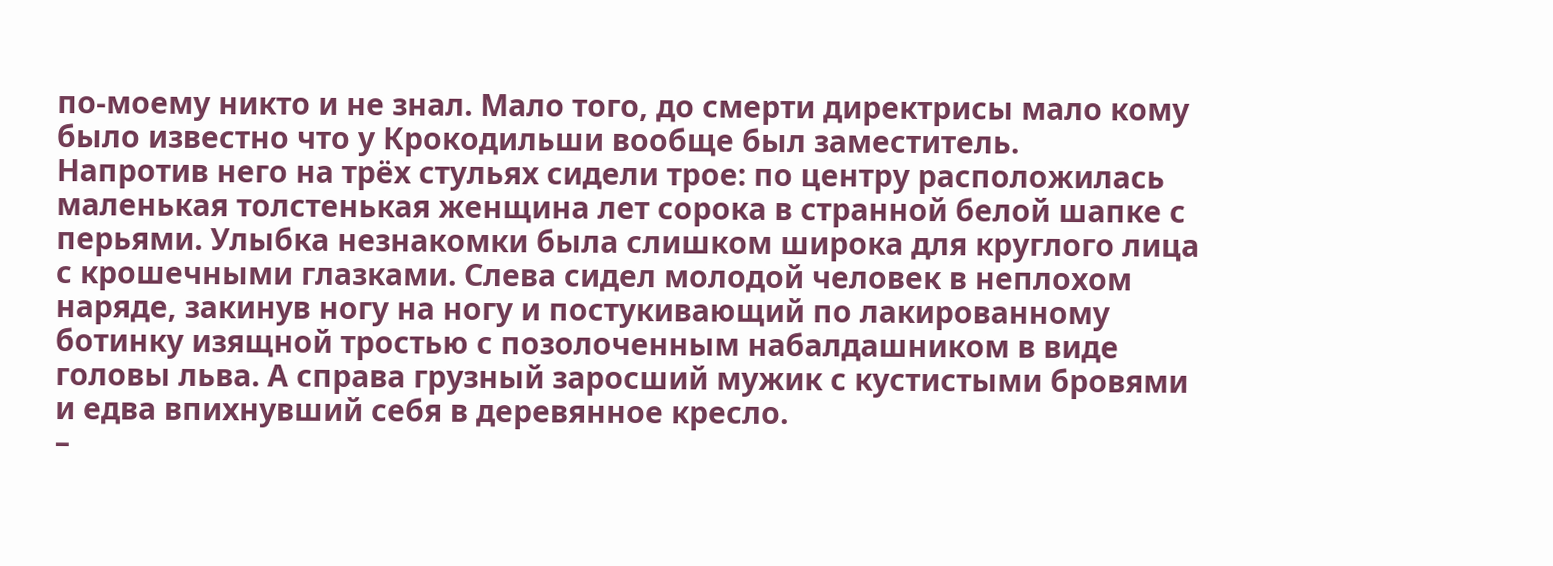по-моему никто и не знал. Мало того, до смерти директрисы мало кому было известно что у Крокодильши вообще был заместитель.
Напротив него на трёх стульях сидели трое: по центру расположилась маленькая толстенькая женщина лет сорока в странной белой шапке с перьями. Улыбка незнакомки была слишком широка для круглого лица с крошечными глазками. Слева сидел молодой человек в неплохом наряде, закинув ногу на ногу и постукивающий по лакированному ботинку изящной тростью с позолоченным набалдашником в виде головы льва. А справа грузный заросший мужик с кустистыми бровями и едва впихнувший себя в деревянное кресло.
–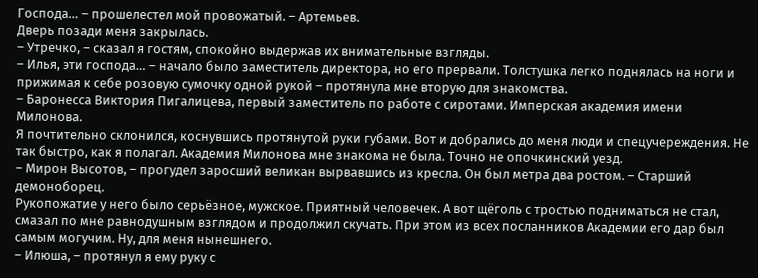Господа… – прошелестел мой провожатый. – Артемьев.
Дверь позади меня закрылась.
– Утречко, – сказал я гостям, спокойно выдержав их внимательные взгляды.
– Илья, эти господа… – начало было заместитель директора, но его прервали. Толстушка легко поднялась на ноги и прижимая к себе розовую сумочку одной рукой – протянула мне вторую для знакомства.
– Баронесса Виктория Пигалицева, первый заместитель по работе с сиротами. Имперская академия имени Милонова.
Я почтительно склонился, коснувшись протянутой руки губами. Вот и добрались до меня люди и спецучереждения. Не так быстро, как я полагал. Академия Милонова мне знакома не была. Точно не опочкинский уезд.
– Мирон Высотов, – прогудел заросший великан вырвавшись из кресла. Он был метра два ростом. – Старший демоноборец.
Рукопожатие у него было серьёзное, мужское. Приятный человечек. А вот щёголь с тростью подниматься не стал, смазал по мне равнодушным взглядом и продолжил скучать. При этом из всех посланников Академии его дар был самым могучим. Ну, для меня нынешнего.
– Илюша, – протянул я ему руку с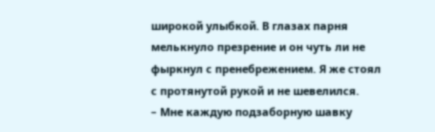широкой улыбкой. В глазах парня мелькнуло презрение и он чуть ли не фыркнул с пренебрежением. Я же стоял с протянутой рукой и не шевелился.
– Мне каждую подзаборную шавку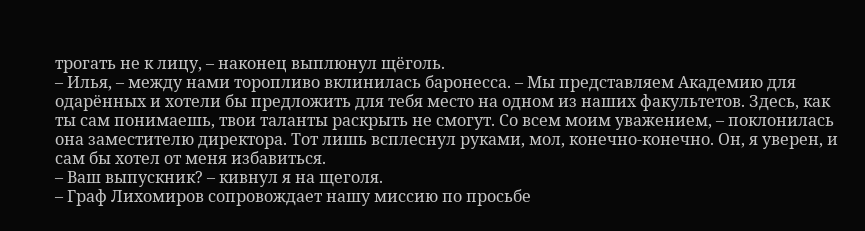трогать не к лицу, – наконец выплюнул щёголь.
– Илья, – между нами торопливо вклинилась баронесса. – Мы представляем Академию для одарённых и хотели бы предложить для тебя место на одном из наших факультетов. Здесь, как ты сам понимаешь, твои таланты раскрыть не смогут. Со всем моим уважением, – поклонилась она заместителю директора. Тот лишь всплеснул руками, мол, конечно-конечно. Он, я уверен, и сам бы хотел от меня избавиться.
– Ваш выпускник? – кивнул я на щеголя.
– Граф Лихомиров сопровождает нашу миссию по просьбе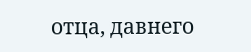отца, давнего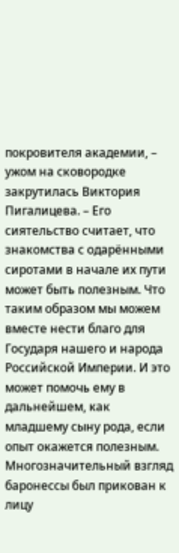покровителя академии, – ужом на сковородке закрутилась Виктория Пигалицева. – Его сиятельство считает, что знакомства с одарёнными сиротами в начале их пути может быть полезным. Что таким образом мы можем вместе нести благо для Государя нашего и народа Российской Империи. И это может помочь ему в дальнейшем, как младшему сыну рода, если опыт окажется полезным.
Многозначительный взгляд баронессы был прикован к лицу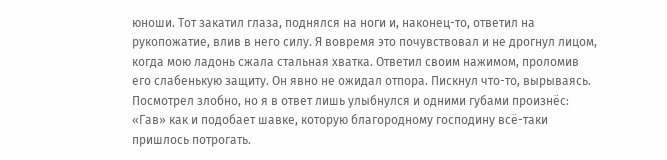юноши. Тот закатил глаза, поднялся на ноги и, наконец-то, ответил на рукопожатие, влив в него силу. Я вовремя это почувствовал и не дрогнул лицом, когда мою ладонь сжала стальная хватка. Ответил своим нажимом, проломив его слабенькую защиту. Он явно не ожидал отпора. Пискнул что-то, вырываясь. Посмотрел злобно, но я в ответ лишь улыбнулся и одними губами произнёс: «Гав» как и подобает шавке, которую благородному господину всё-таки пришлось потрогать.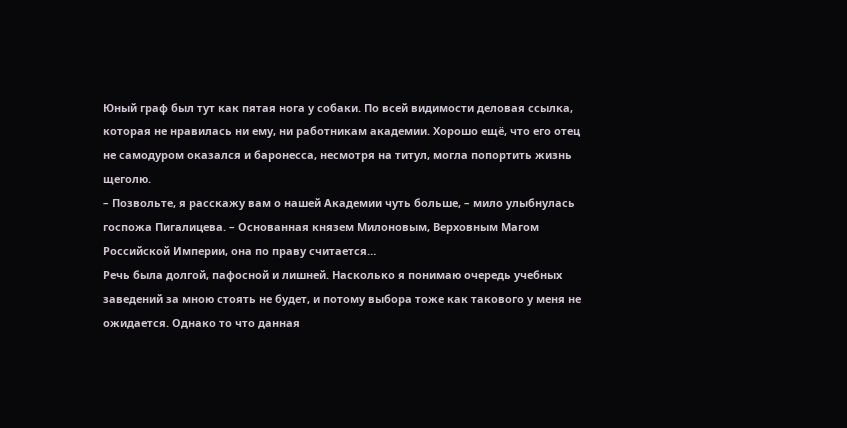Юный граф был тут как пятая нога у собаки. По всей видимости деловая ссылка, которая не нравилась ни ему, ни работникам академии. Хорошо ещё, что его отец не самодуром оказался и баронесса, несмотря на титул, могла попортить жизнь щеголю.
– Позвольте, я расскажу вам о нашей Академии чуть больше, – мило улыбнулась госпожа Пигалицева. – Основанная князем Милоновым, Верховным Магом Российской Империи, она по праву считается…
Речь была долгой, пафосной и лишней. Насколько я понимаю очередь учебных заведений за мною стоять не будет, и потому выбора тоже как такового у меня не ожидается. Однако то что данная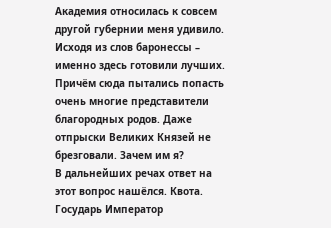Академия относилась к совсем другой губернии меня удивило. Исходя из слов баронессы – именно здесь готовили лучших. Причём сюда пытались попасть очень многие представители благородных родов. Даже отпрыски Великих Князей не брезговали. Зачем им я?
В дальнейших речах ответ на этот вопрос нашёлся. Квота. Государь Император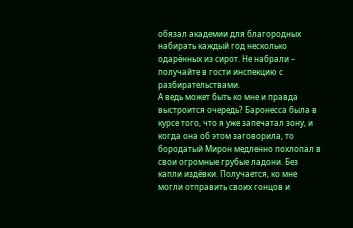обязал академии для благородных набирать каждый год несколько одарённых из сирот. Не набрали – получайте в гости инспекцию с разбирательствами.
А ведь может быть ко мне и правда выстроится очередь? Баронесса была в курсе того, что я уже запечатал зону, и когда она об этом заговорила, то бородатый Мирон медленно похлопал в свои огромные грубые ладони. Без капли издёвки. Получается, ко мне могли отправить своих гонцов и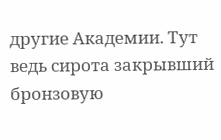другие Академии. Тут ведь сирота закрывший бронзовую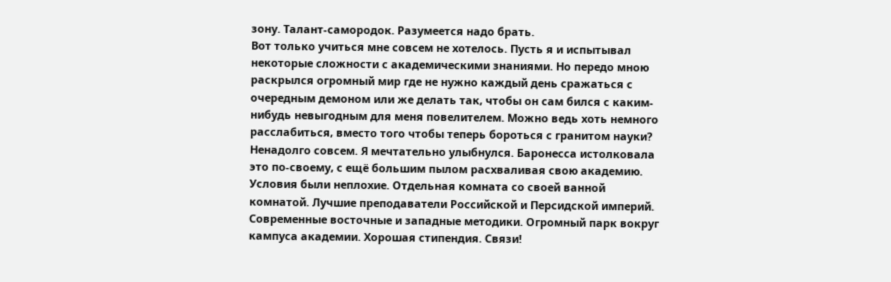зону. Талант-самородок. Разумеется надо брать.
Вот только учиться мне совсем не хотелось. Пусть я и испытывал некоторые сложности с академическими знаниями. Но передо мною раскрылся огромный мир где не нужно каждый день сражаться с очередным демоном или же делать так, чтобы он сам бился с каким-нибудь невыгодным для меня повелителем. Можно ведь хоть немного расслабиться, вместо того чтобы теперь бороться с гранитом науки? Ненадолго совсем. Я мечтательно улыбнулся. Баронесса истолковала это по-своему, с ещё большим пылом расхваливая свою академию. Условия были неплохие. Отдельная комната со своей ванной комнатой. Лучшие преподаватели Российской и Персидской империй. Современные восточные и западные методики. Огромный парк вокруг кампуса академии. Хорошая стипендия. Связи!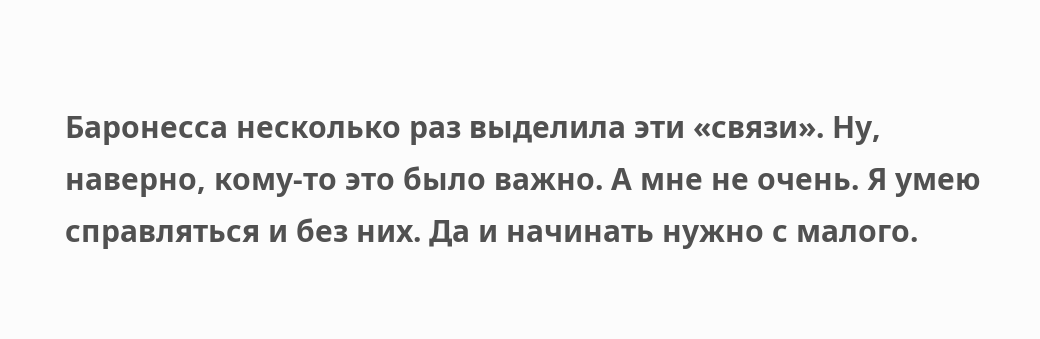Баронесса несколько раз выделила эти «связи». Ну, наверно, кому-то это было важно. А мне не очень. Я умею справляться и без них. Да и начинать нужно с малого.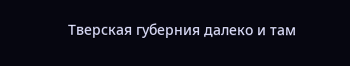Тверская губерния далеко и там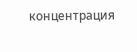концентрация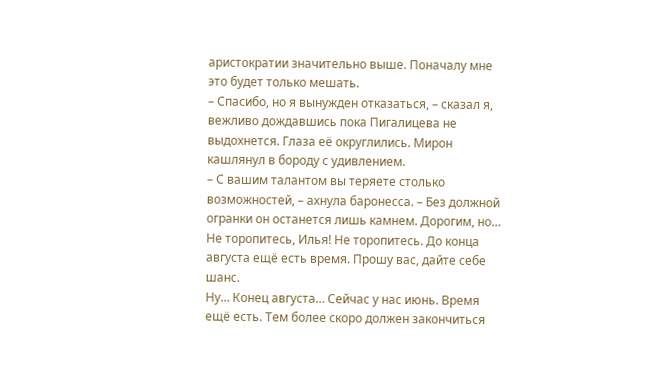аристократии значительно выше. Поначалу мне это будет только мешать.
– Спасибо, но я вынужден отказаться, – сказал я, вежливо дождавшись пока Пигалицева не выдохнется. Глаза её округлились. Мирон кашлянул в бороду с удивлением.
– С вашим талантом вы теряете столько возможностей, – ахнула баронесса. – Без должной огранки он останется лишь камнем. Дорогим, но… Не торопитесь, Илья! Не торопитесь. До конца августа ещё есть время. Прошу вас, дайте себе шанс.
Ну… Конец августа… Сейчас у нас июнь. Время ещё есть. Тем более скоро должен закончиться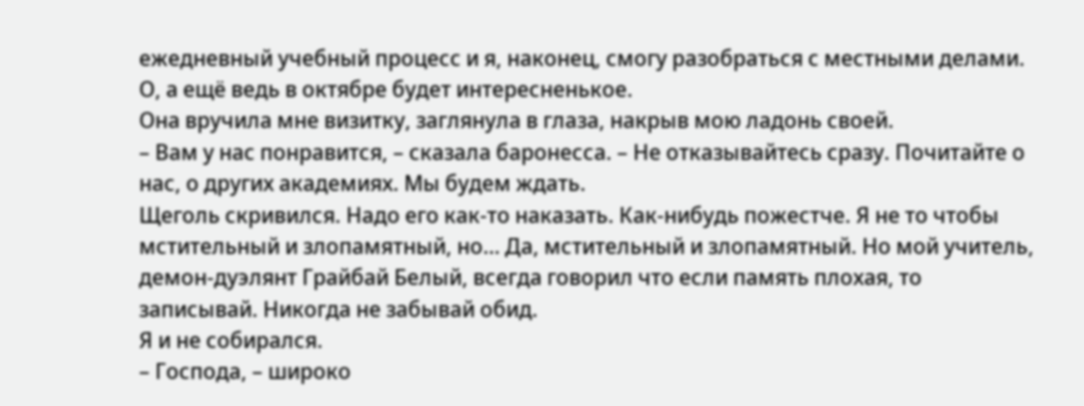ежедневный учебный процесс и я, наконец, смогу разобраться с местными делами. О, а ещё ведь в октябре будет интересненькое.
Она вручила мне визитку, заглянула в глаза, накрыв мою ладонь своей.
– Вам у нас понравится, – сказала баронесса. – Не отказывайтесь сразу. Почитайте о нас, о других академиях. Мы будем ждать.
Щеголь скривился. Надо его как-то наказать. Как-нибудь пожестче. Я не то чтобы мстительный и злопамятный, но… Да, мстительный и злопамятный. Но мой учитель, демон-дуэлянт Грайбай Белый, всегда говорил что если память плохая, то записывай. Никогда не забывай обид.
Я и не собирался.
– Господа, – широко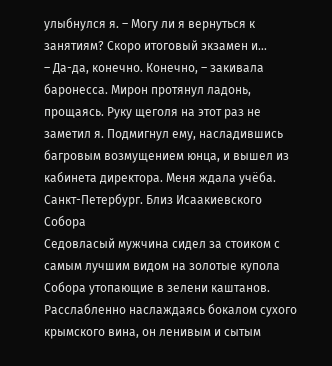улыбнулся я. – Могу ли я вернуться к занятиям? Скоро итоговый экзамен и…
– Да-да, конечно. Конечно, – закивала баронесса. Мирон протянул ладонь, прощаясь. Руку щеголя на этот раз не заметил я. Подмигнул ему, насладившись багровым возмущением юнца, и вышел из кабинета директора. Меня ждала учёба.
Санкт-Петербург. Близ Исаакиевского Собора
Седовласый мужчина сидел за стоиком с самым лучшим видом на золотые купола Собора утопающие в зелени каштанов. Расслабленно наслаждаясь бокалом сухого крымского вина, он ленивым и сытым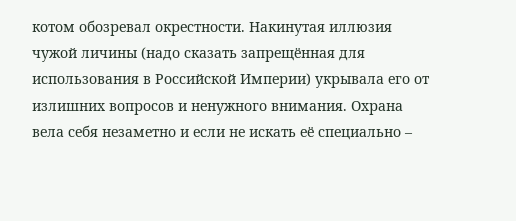котом обозревал окрестности. Накинутая иллюзия чужой личины (надо сказать запрещённая для использования в Российской Империи) укрывала его от излишних вопросов и ненужного внимания. Охрана вела себя незаметно и если не искать её специально –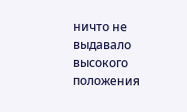ничто не выдавало высокого положения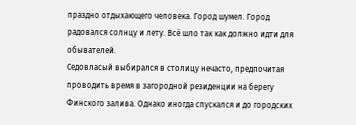праздно отдыхающего человека. Город шумел. Город радовался солнцу и лету. Всё шло так как должно идти для обывателей.
Седовласый выбирался в столицу нечасто, предпочитая проводить время в загородной резиденции на берегу Финского залива. Однако иногда спускался и до городских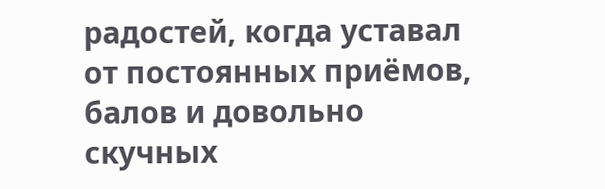радостей, когда уставал от постоянных приёмов, балов и довольно скучных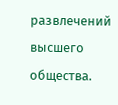развлечений высшего общества.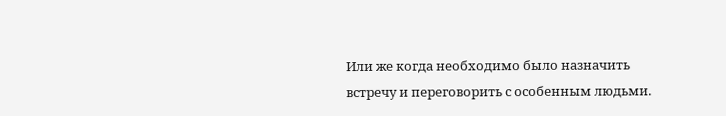Или же когда необходимо было назначить встречу и переговорить с особенным людьми.